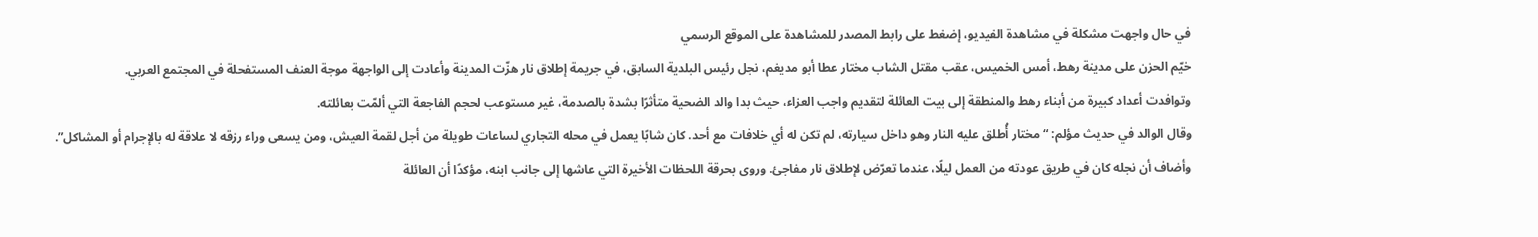في حال واجهت مشكلة في مشاهدة الفيديو، إضغط على رابط المصدر للمشاهدة على الموقع الرسمي
خيّم الحزن على مدينة رهط، أمس الخميس، عقب مقتل الشاب مختار عطا أبو مديغم، نجل رئيس البلدية السابق، في جريمة إطلاق نار هزّت المدينة وأعادت إلى الواجهة موجة العنف المستفحلة في المجتمع العربي.
وتوافدت أعداد كبيرة من أبناء رهط والمنطقة إلى بيت العائلة لتقديم واجب العزاء، حيث بدا والد الضحية متأثرًا بشدة بالصدمة، غير مستوعب لحجم الفاجعة التي ألمّت بعائلته.
وقال الوالد في حديث مؤلم: “مختار أُطلق عليه النار وهو داخل سيارته، لم تكن له أي خلافات مع أحد. كان شابًا يعمل في محله التجاري لساعات طويلة من أجل لقمة العيش، ومن يسعى وراء رزقه لا علاقة له بالإجرام أو المشاكل”.
وأضاف أن نجله كان في طريق عودته من العمل ليلًا، عندما تعرّض لإطلاق نار مفاجئ. وروى بحرقة اللحظات الأخيرة التي عاشها إلى جانب ابنه، مؤكدًا أن العائلة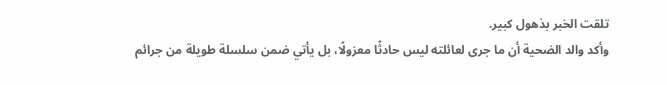تلقت الخبر بذهول كبير.
وأكد والد الضحية أن ما جرى لعائلته ليس حادثًا معزولًا، بل يأتي ضمن سلسلة طويلة من جرائم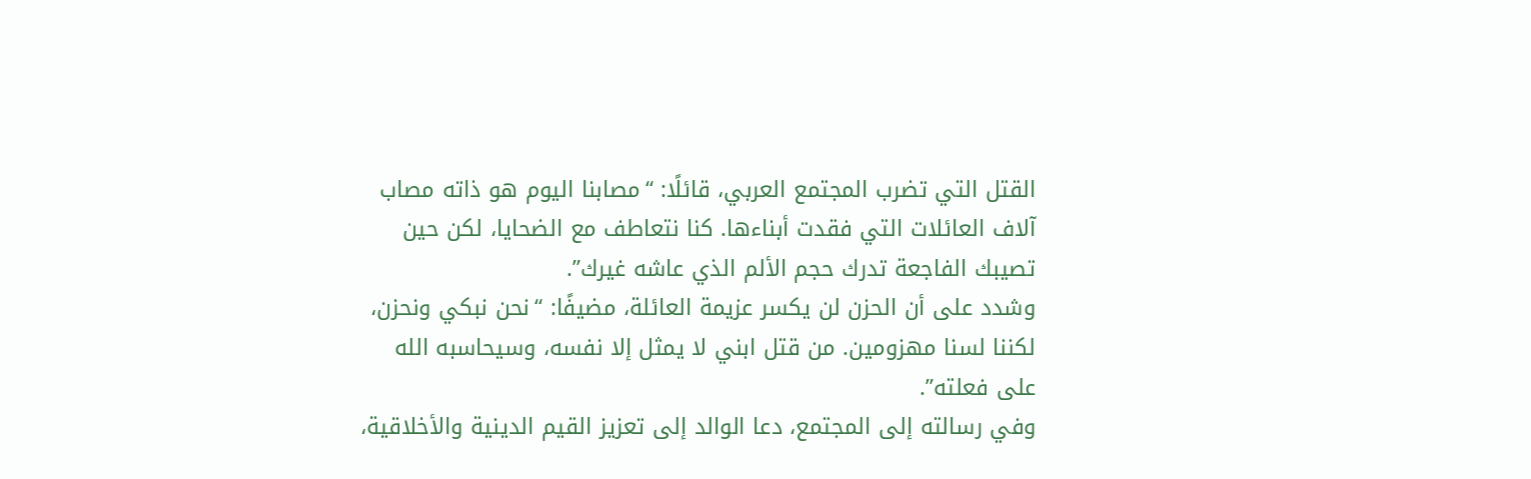القتل التي تضرب المجتمع العربي، قائلًا: “مصابنا اليوم هو ذاته مصاب آلاف العائلات التي فقدت أبناءها. كنا نتعاطف مع الضحايا، لكن حين تصيبك الفاجعة تدرك حجم الألم الذي عاشه غيرك”.
وشدد على أن الحزن لن يكسر عزيمة العائلة، مضيفًا: “نحن نبكي ونحزن، لكننا لسنا مهزومين. من قتل ابني لا يمثل إلا نفسه، وسيحاسبه الله على فعلته”.
وفي رسالته إلى المجتمع، دعا الوالد إلى تعزيز القيم الدينية والأخلاقية،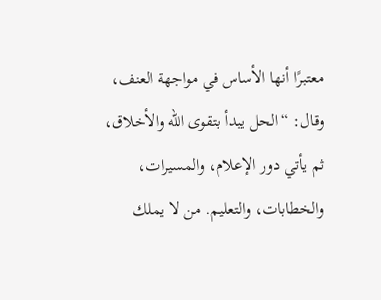معتبرًا أنها الأساس في مواجهة العنف، وقال: “الحل يبدأ بتقوى الله والأخلاق، ثم يأتي دور الإعلام، والمسيرات، والخطابات، والتعليم. من لا يملك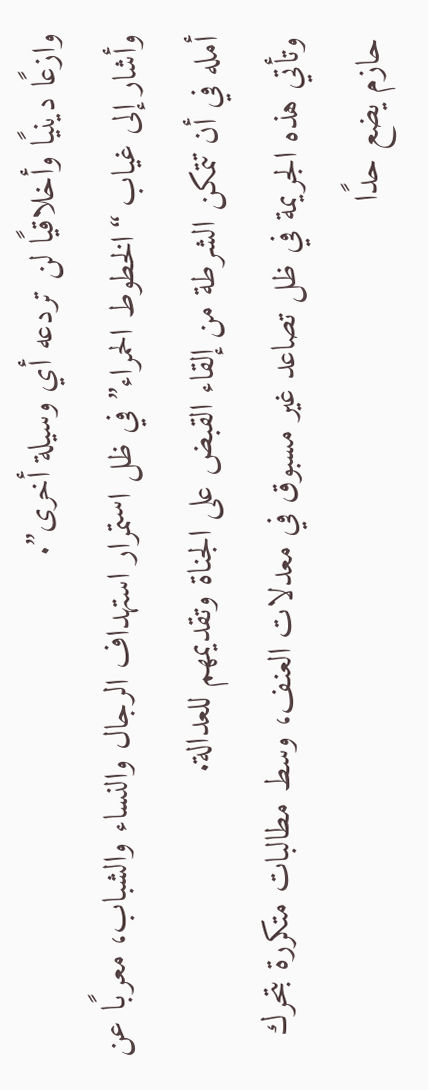وازعًا دينيًا وأخلاقيًا لن تردعه أي وسيلة أخرى”.
وأشار إلى غياب “الخطوط الحمراء” في ظل استمرار استهداف الرجال والنساء والشباب، معربًا عن أمله في أن تتمكن الشرطة من إلقاء القبض على الجناة وتقديمهم للعدالة.
وتأتي هذه الجريمة في ظل تصاعد غير مسبوق في معدلات العنف، وسط مطالبات متكررة بتحرك حازم يضع حدًا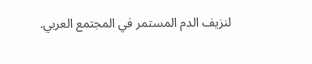لنزيف الدم المستمر في المجتمع العربي.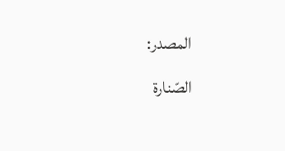المصدر:
الصّنارة